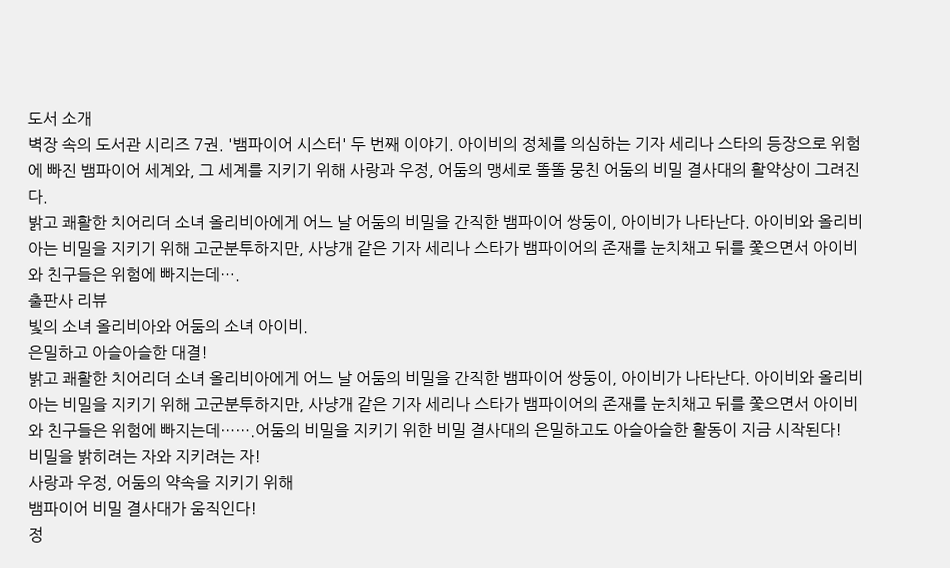도서 소개
벽장 속의 도서관 시리즈 7권. '뱀파이어 시스터' 두 번째 이야기. 아이비의 정체를 의심하는 기자 세리나 스타의 등장으로 위험에 빠진 뱀파이어 세계와, 그 세계를 지키기 위해 사랑과 우정, 어둠의 맹세로 똘똘 뭉친 어둠의 비밀 결사대의 활약상이 그려진다.
밝고 쾌활한 치어리더 소녀 올리비아에게 어느 날 어둠의 비밀을 간직한 뱀파이어 쌍둥이, 아이비가 나타난다. 아이비와 올리비아는 비밀을 지키기 위해 고군분투하지만, 사냥개 같은 기자 세리나 스타가 뱀파이어의 존재를 눈치채고 뒤를 쫓으면서 아이비와 친구들은 위험에 빠지는데….
출판사 리뷰
빛의 소녀 올리비아와 어둠의 소녀 아이비.
은밀하고 아슬아슬한 대결!
밝고 쾌활한 치어리더 소녀 올리비아에게 어느 날 어둠의 비밀을 간직한 뱀파이어 쌍둥이, 아이비가 나타난다. 아이비와 올리비아는 비밀을 지키기 위해 고군분투하지만, 사냥개 같은 기자 세리나 스타가 뱀파이어의 존재를 눈치채고 뒤를 쫓으면서 아이비와 친구들은 위험에 빠지는데…….어둠의 비밀을 지키기 위한 비밀 결사대의 은밀하고도 아슬아슬한 활동이 지금 시작된다!
비밀을 밝히려는 자와 지키려는 자!
사랑과 우정, 어둠의 약속을 지키기 위해
뱀파이어 비밀 결사대가 움직인다!
정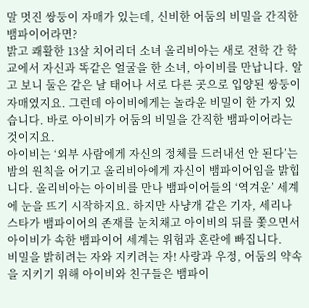말 멋진 쌍둥이 자매가 있는데, 신비한 어둠의 비밀을 간직한 뱀파이어라면?
밝고 쾌활한 13살 치어리더 소녀 올리비아는 새로 전학 간 학교에서 자신과 똑같은 얼굴을 한 소녀, 아이비를 만납니다. 알고 보니 둘은 같은 날 태어나 서로 다른 곳으로 입양된 쌍둥이 자매였지요. 그런데 아이비에게는 놀라운 비밀이 한 가지 있습니다. 바로 아이비가 어둠의 비밀을 간직한 뱀파이어라는 것이지요.
아이비는 ‘외부 사람에게 자신의 정체를 드러내선 안 된다’는 밤의 원칙을 어기고 올리비아에게 자신이 뱀파이어임을 밝힙니다. 올리비아는 아이비를 만나 뱀파이어들의 ‘역겨운’ 세계에 눈을 뜨기 시작하지요. 하지만 사냥개 같은 기자, 세리나 스타가 뱀파이어의 존재를 눈치채고 아이비의 뒤를 쫓으면서 아이비가 속한 뱀파이어 세계는 위험과 혼란에 빠집니다.
비밀을 밝히려는 자와 지키려는 자! 사랑과 우정, 어둠의 약속을 지키기 위해 아이비와 친구들은 뱀파이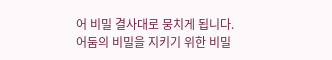어 비밀 결사대로 뭉치게 됩니다. 어둠의 비밀을 지키기 위한 비밀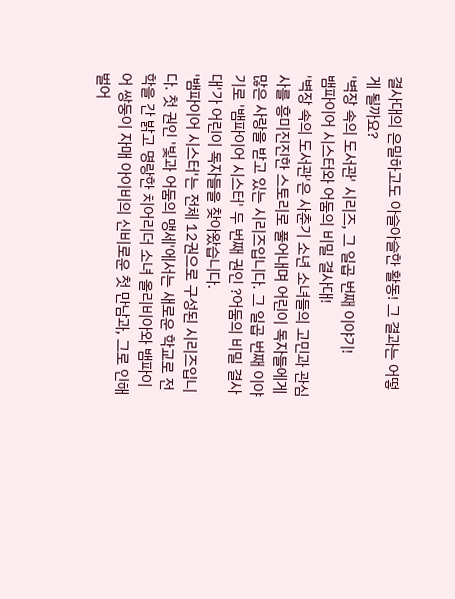결사대의 은밀하고도 아슬아슬한 활동! 그 결과는 어떻게 될까요?
'벽장 속의 도서관' 시리즈, 그 일곱 번째 이야기!
뱀파이어 시스터와 어둠의 비밀 결사대!
'벽장 속의 도서관'은 사춘기 소년 소녀들의 고민과 관심사를 흥미진진한 스토리로 풀어내며 어린이 독자들에게 많은 사랑을 받고 있는 시리즈입니다. 그 일곱 번째 이야기로 '뱀파이어 시스터' 두 번째 권인 ?어둠의 비밀 결사대'가 어린이 독자들을 찾아왔습니다.
'뱀파이어 시스터'는 전체 12권으로 구성된 시리즈입니다. 첫 권인 '빛과 어둠의 맹세'에서는 새로운 학교로 전학을 간 밝고 명랑한 치어리더 소녀 올리비아와 뱀파이어 쌍둥이 자매 아이비의 신비로운 첫 만남과, 그로 인해 벌어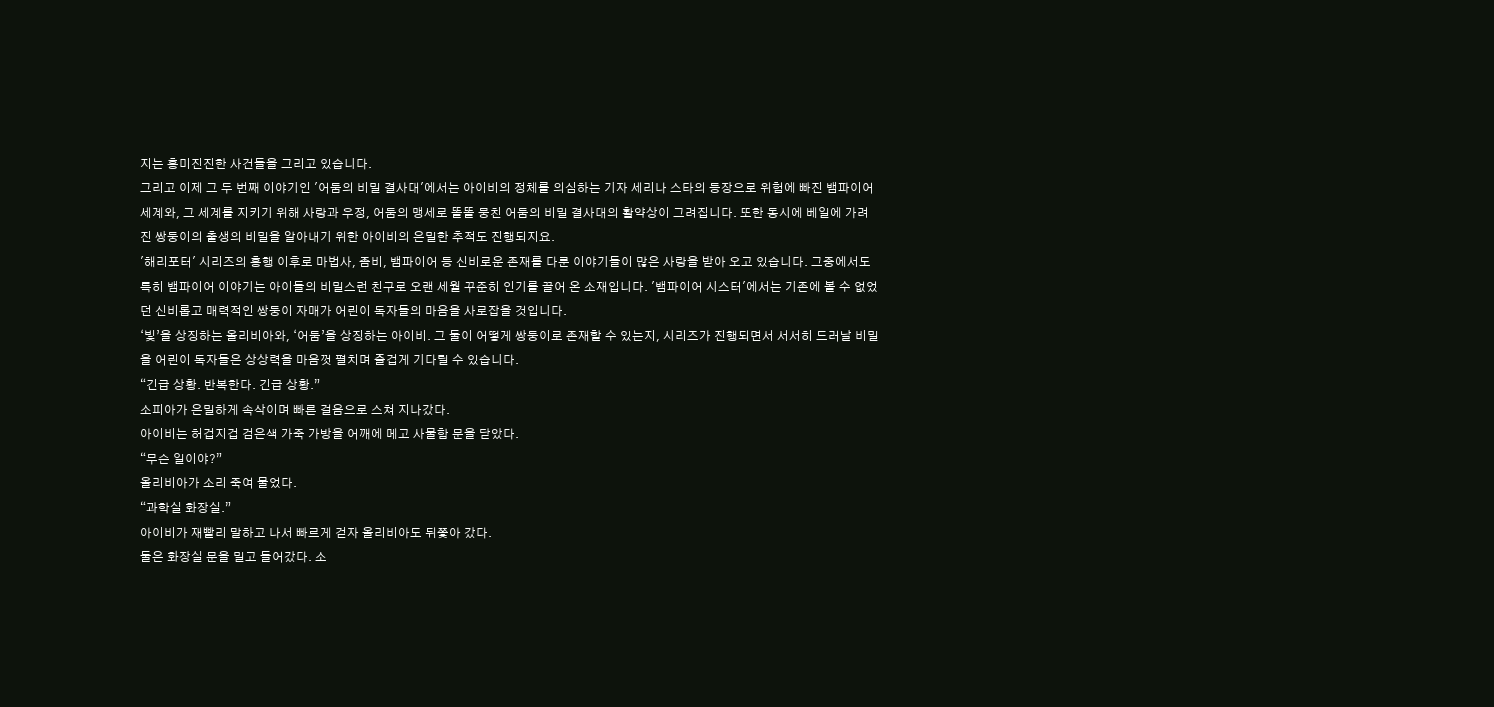지는 흥미진진한 사건들을 그리고 있습니다.
그리고 이제 그 두 번째 이야기인 '어둠의 비밀 결사대'에서는 아이비의 정체를 의심하는 기자 세리나 스타의 등장으로 위험에 빠진 뱀파이어 세계와, 그 세계를 지키기 위해 사랑과 우정, 어둠의 맹세로 똘똘 뭉친 어둠의 비밀 결사대의 활약상이 그려집니다. 또한 동시에 베일에 가려진 쌍둥이의 출생의 비밀을 알아내기 위한 아이비의 은밀한 추적도 진행되지요.
'해리포터' 시리즈의 흥행 이후로 마법사, 좀비, 뱀파이어 등 신비로운 존재를 다룬 이야기들이 많은 사랑을 받아 오고 있습니다. 그중에서도 특히 뱀파이어 이야기는 아이들의 비밀스런 친구로 오랜 세월 꾸준히 인기를 끌어 온 소재입니다. '뱀파이어 시스터'에서는 기존에 볼 수 없었던 신비롭고 매력적인 쌍둥이 자매가 어린이 독자들의 마음을 사로잡을 것입니다.
‘빛’을 상징하는 올리비아와, ‘어둠’을 상징하는 아이비. 그 둘이 어떻게 쌍둥이로 존재할 수 있는지, 시리즈가 진행되면서 서서히 드러날 비밀을 어린이 독자들은 상상력을 마음껏 펼치며 즐겁게 기다릴 수 있습니다.
“긴급 상황. 반복한다. 긴급 상황.”
소피아가 은밀하게 속삭이며 빠른 걸음으로 스쳐 지나갔다.
아이비는 허겁지겁 검은색 가죽 가방을 어깨에 메고 사물함 문을 닫았다.
“무슨 일이야?”
올리비아가 소리 죽여 물었다.
“과학실 화장실.”
아이비가 재빨리 말하고 나서 빠르게 걷자 올리비아도 뒤쫓아 갔다.
둘은 화장실 문을 밀고 들어갔다. 소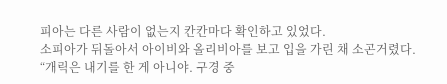피아는 다른 사람이 없는지 칸칸마다 확인하고 있었다.
소피아가 뒤돌아서 아이비와 올리비아를 보고 입을 가린 채 소곤거렸다.
“개릭은 내기를 한 게 아니야. 구경 중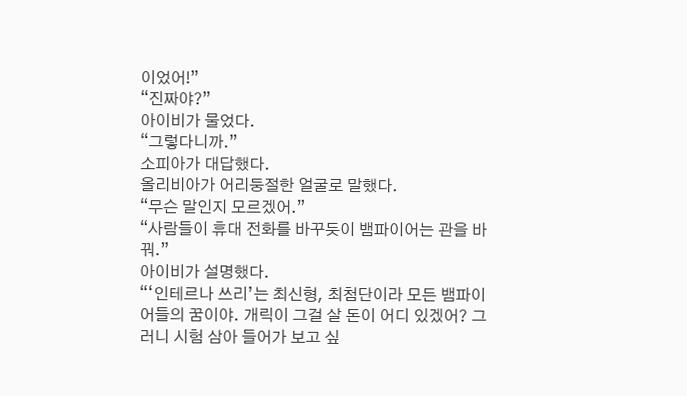이었어!”
“진짜야?”
아이비가 물었다.
“그렇다니까.”
소피아가 대답했다.
올리비아가 어리둥절한 얼굴로 말했다.
“무슨 말인지 모르겠어.”
“사람들이 휴대 전화를 바꾸듯이 뱀파이어는 관을 바꿔.”
아이비가 설명했다.
“‘인테르나 쓰리’는 최신형, 최첨단이라 모든 뱀파이어들의 꿈이야. 개릭이 그걸 살 돈이 어디 있겠어? 그러니 시험 삼아 들어가 보고 싶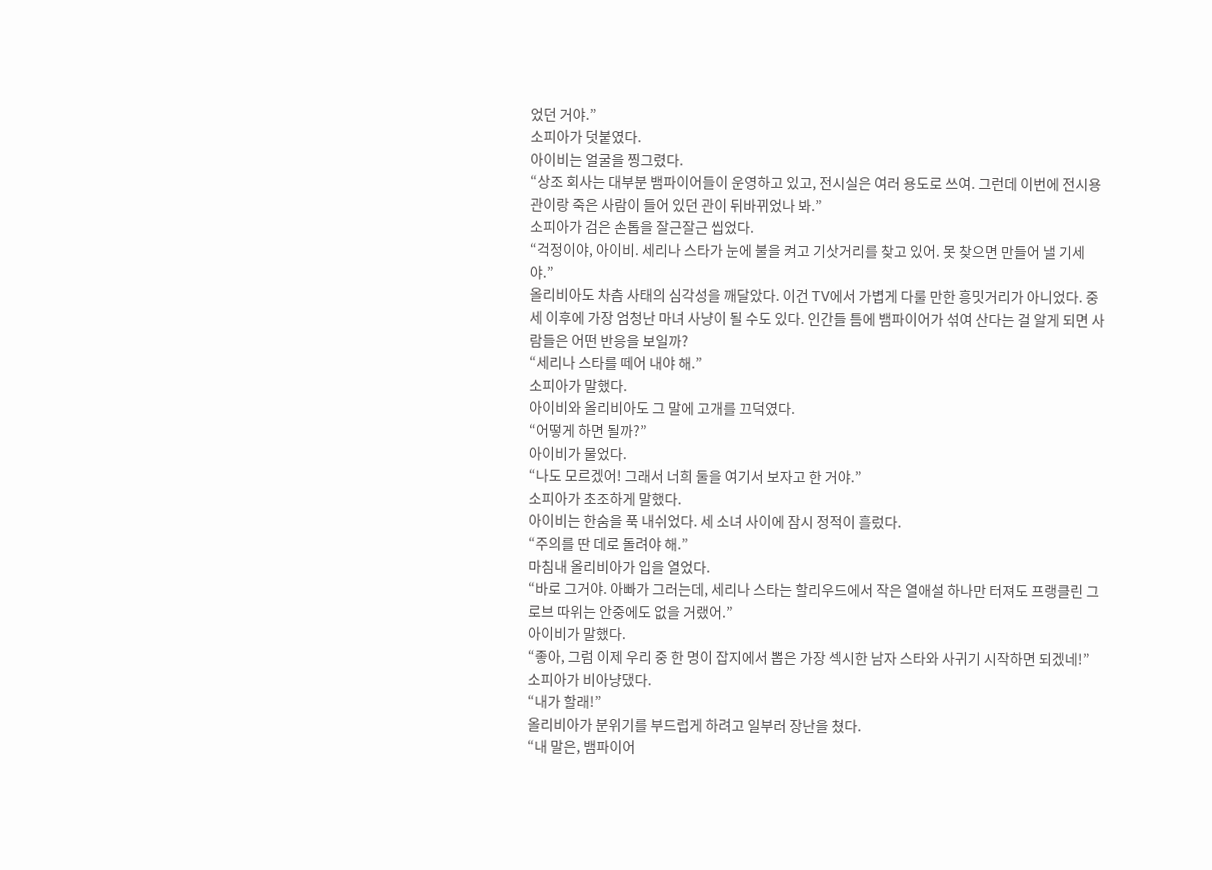었던 거야.”
소피아가 덧붙였다.
아이비는 얼굴을 찡그렸다.
“상조 회사는 대부분 뱀파이어들이 운영하고 있고, 전시실은 여러 용도로 쓰여. 그런데 이번에 전시용 관이랑 죽은 사람이 들어 있던 관이 뒤바뀌었나 봐.”
소피아가 검은 손톱을 잘근잘근 씹었다.
“걱정이야, 아이비. 세리나 스타가 눈에 불을 켜고 기삿거리를 찾고 있어. 못 찾으면 만들어 낼 기세야.”
올리비아도 차츰 사태의 심각성을 깨달았다. 이건 TV에서 가볍게 다룰 만한 흥밋거리가 아니었다. 중세 이후에 가장 엄청난 마녀 사냥이 될 수도 있다. 인간들 틈에 뱀파이어가 섞여 산다는 걸 알게 되면 사람들은 어떤 반응을 보일까?
“세리나 스타를 떼어 내야 해.”
소피아가 말했다.
아이비와 올리비아도 그 말에 고개를 끄덕였다.
“어떻게 하면 될까?”
아이비가 물었다.
“나도 모르겠어! 그래서 너희 둘을 여기서 보자고 한 거야.”
소피아가 초조하게 말했다.
아이비는 한숨을 푹 내쉬었다. 세 소녀 사이에 잠시 정적이 흘렀다.
“주의를 딴 데로 돌려야 해.”
마침내 올리비아가 입을 열었다.
“바로 그거야. 아빠가 그러는데, 세리나 스타는 할리우드에서 작은 열애설 하나만 터져도 프랭클린 그로브 따위는 안중에도 없을 거랬어.”
아이비가 말했다.
“좋아, 그럼 이제 우리 중 한 명이 잡지에서 뽑은 가장 섹시한 남자 스타와 사귀기 시작하면 되겠네!”
소피아가 비아냥댔다.
“내가 할래!”
올리비아가 분위기를 부드럽게 하려고 일부러 장난을 쳤다.
“내 말은, 뱀파이어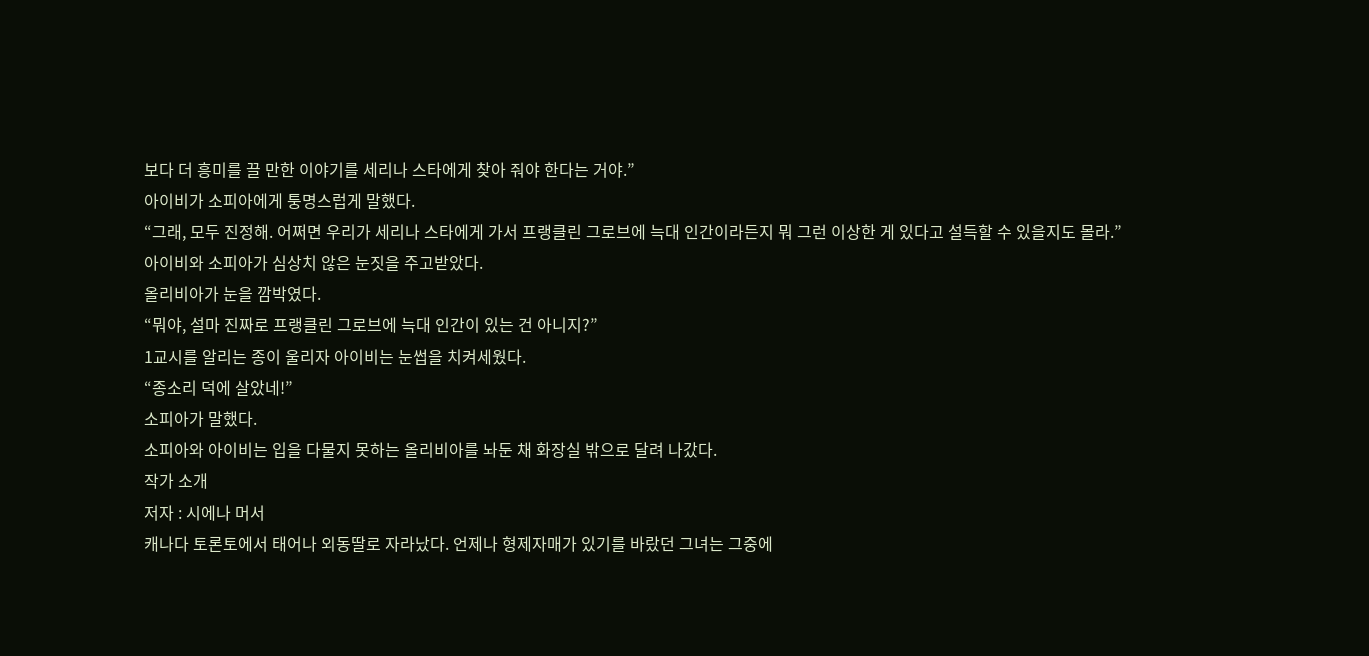보다 더 흥미를 끌 만한 이야기를 세리나 스타에게 찾아 줘야 한다는 거야.”
아이비가 소피아에게 퉁명스럽게 말했다.
“그래, 모두 진정해. 어쩌면 우리가 세리나 스타에게 가서 프랭클린 그로브에 늑대 인간이라든지 뭐 그런 이상한 게 있다고 설득할 수 있을지도 몰라.”
아이비와 소피아가 심상치 않은 눈짓을 주고받았다.
올리비아가 눈을 깜박였다.
“뭐야, 설마 진짜로 프랭클린 그로브에 늑대 인간이 있는 건 아니지?”
1교시를 알리는 종이 울리자 아이비는 눈썹을 치켜세웠다.
“종소리 덕에 살았네!”
소피아가 말했다.
소피아와 아이비는 입을 다물지 못하는 올리비아를 놔둔 채 화장실 밖으로 달려 나갔다.
작가 소개
저자 : 시에나 머서
캐나다 토론토에서 태어나 외동딸로 자라났다. 언제나 형제자매가 있기를 바랐던 그녀는 그중에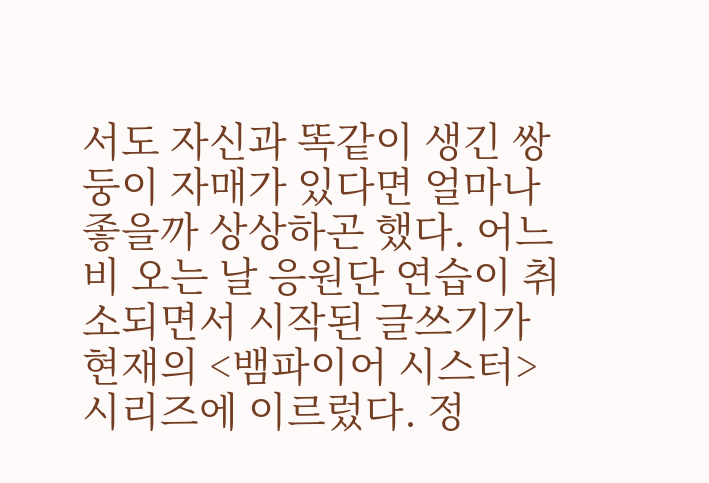서도 자신과 똑같이 생긴 쌍둥이 자매가 있다면 얼마나 좋을까 상상하곤 했다. 어느 비 오는 날 응원단 연습이 취소되면서 시작된 글쓰기가 현재의 <뱀파이어 시스터> 시리즈에 이르렀다. 정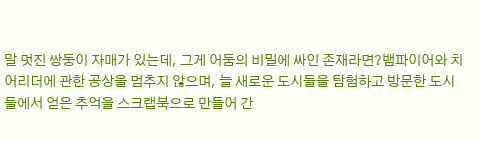말 멋진 쌍둥이 자매가 있는데, 그게 어둠의 비밀에 싸인 존재라면?뱀파이어와 치어리더에 관한 공상을 멈추지 않으며, 늘 새로운 도시들을 탐험하고 방문한 도시들에서 얻은 추억을 스크랩북으로 만들어 간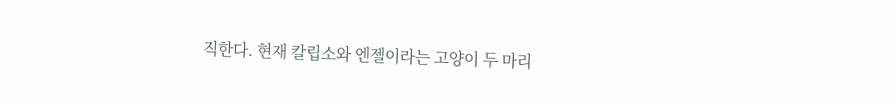직한다. 현재 칼립소와 엔젤이라는 고양이 두 마리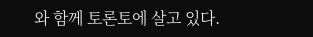와 함께 토론토에 살고 있다.